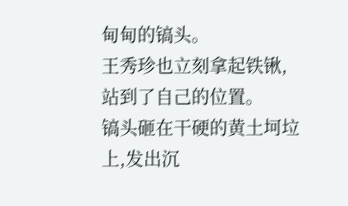甸甸的镐头。
王秀珍也立刻拿起铁锹,站到了自己的位置。
镐头砸在干硬的黄土坷垃上,发出沉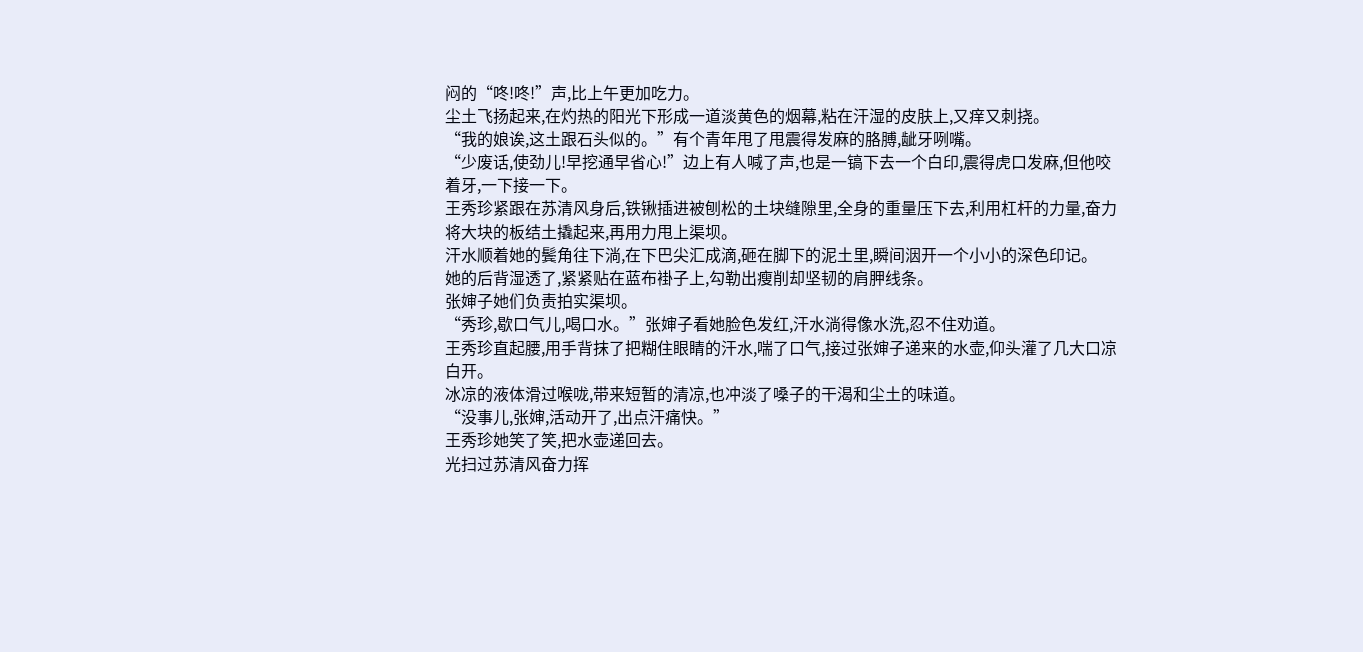闷的“咚!咚!”声,比上午更加吃力。
尘土飞扬起来,在灼热的阳光下形成一道淡黄色的烟幕,粘在汗湿的皮肤上,又痒又刺挠。
“我的娘诶,这土跟石头似的。”有个青年甩了甩震得发麻的胳膊,龇牙咧嘴。
“少废话,使劲儿!早挖通早省心!”边上有人喊了声,也是一镐下去一个白印,震得虎口发麻,但他咬着牙,一下接一下。
王秀珍紧跟在苏清风身后,铁锹插进被刨松的土块缝隙里,全身的重量压下去,利用杠杆的力量,奋力将大块的板结土撬起来,再用力甩上渠坝。
汗水顺着她的鬓角往下淌,在下巴尖汇成滴,砸在脚下的泥土里,瞬间洇开一个小小的深色印记。
她的后背湿透了,紧紧贴在蓝布褂子上,勾勒出瘦削却坚韧的肩胛线条。
张婶子她们负责拍实渠坝。
“秀珍,歇口气儿,喝口水。”张婶子看她脸色发红,汗水淌得像水洗,忍不住劝道。
王秀珍直起腰,用手背抹了把糊住眼睛的汗水,喘了口气,接过张婶子递来的水壶,仰头灌了几大口凉白开。
冰凉的液体滑过喉咙,带来短暂的清凉,也冲淡了嗓子的干渴和尘土的味道。
“没事儿,张婶,活动开了,出点汗痛快。”
王秀珍她笑了笑,把水壶递回去。
光扫过苏清风奋力挥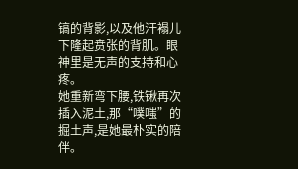镐的背影,以及他汗褟儿下隆起贲张的背肌。眼神里是无声的支持和心疼。
她重新弯下腰,铁锹再次插入泥土,那“噗嗤”的掘土声,是她最朴实的陪伴。